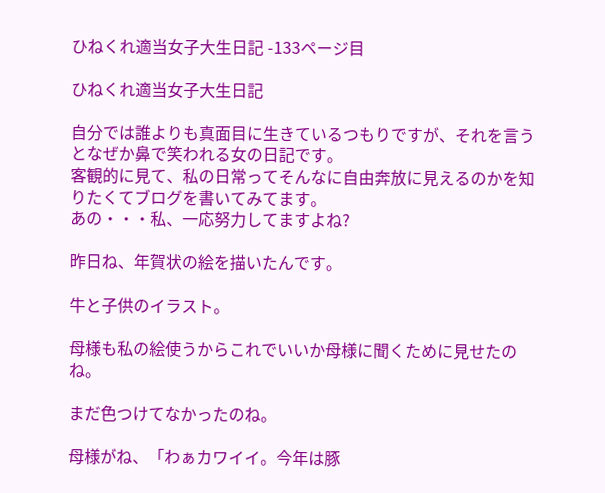ひねくれ適当女子大生日記 -133ページ目

ひねくれ適当女子大生日記

自分では誰よりも真面目に生きているつもりですが、それを言うとなぜか鼻で笑われる女の日記です。
客観的に見て、私の日常ってそんなに自由奔放に見えるのかを知りたくてブログを書いてみてます。
あの・・・私、一応努力してますよね?

昨日ね、年賀状の絵を描いたんです。

牛と子供のイラスト。

母様も私の絵使うからこれでいいか母様に聞くために見せたのね。

まだ色つけてなかったのね。

母様がね、「わぁカワイイ。今年は豚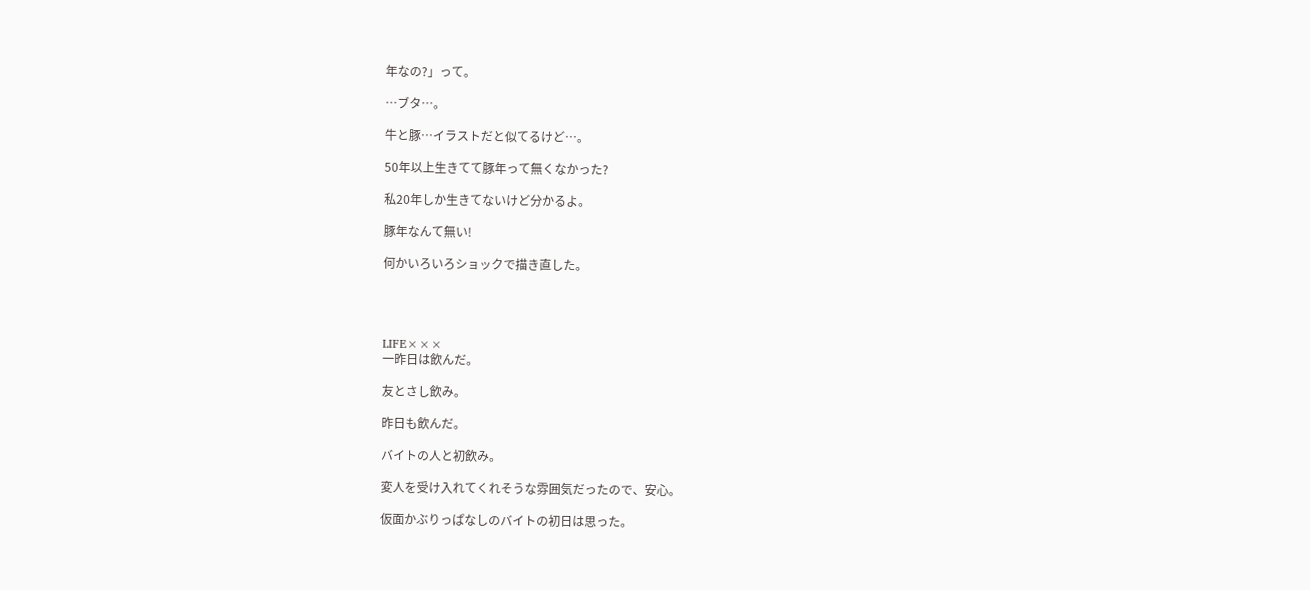年なの?」って。

…ブタ…。

牛と豚…イラストだと似てるけど…。

50年以上生きてて豚年って無くなかった?

私20年しか生きてないけど分かるよ。

豚年なんて無い!

何かいろいろショックで描き直した。




LIFE×××
一昨日は飲んだ。

友とさし飲み。

昨日も飲んだ。

バイトの人と初飲み。

変人を受け入れてくれそうな雰囲気だったので、安心。

仮面かぶりっぱなしのバイトの初日は思った。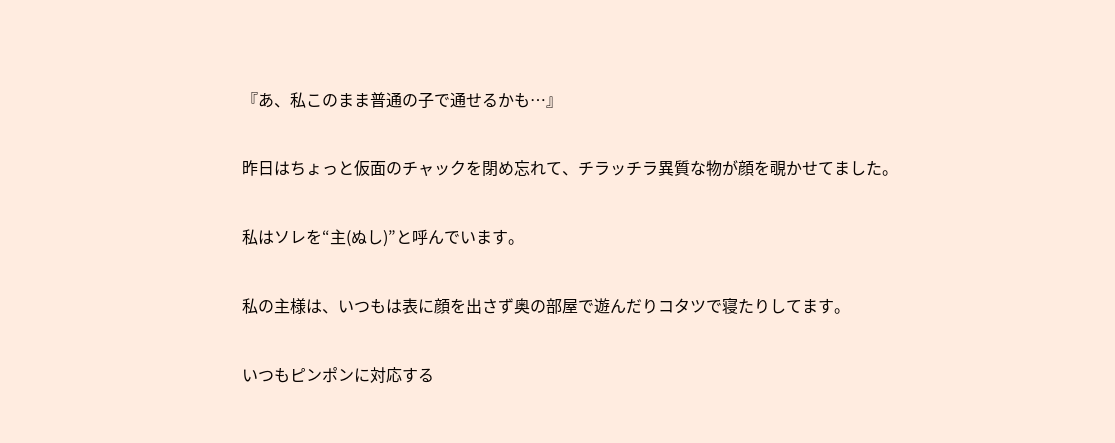『あ、私このまま普通の子で通せるかも…』

昨日はちょっと仮面のチャックを閉め忘れて、チラッチラ異質な物が顔を覗かせてました。

私はソレを“主(ぬし)”と呼んでいます。

私の主様は、いつもは表に顔を出さず奥の部屋で遊んだりコタツで寝たりしてます。

いつもピンポンに対応する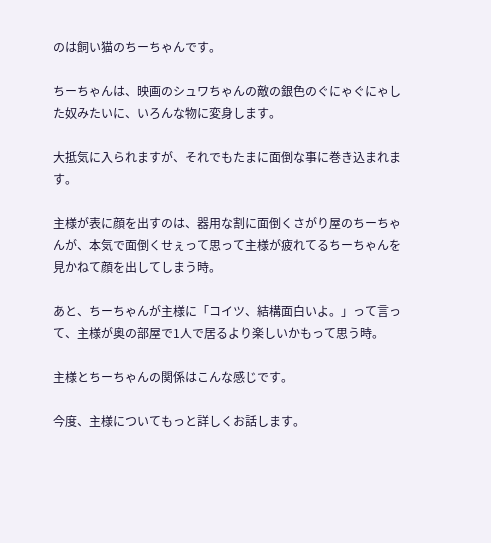のは飼い猫のちーちゃんです。

ちーちゃんは、映画のシュワちゃんの敵の銀色のぐにゃぐにゃした奴みたいに、いろんな物に変身します。

大抵気に入られますが、それでもたまに面倒な事に巻き込まれます。

主様が表に顔を出すのは、器用な割に面倒くさがり屋のちーちゃんが、本気で面倒くせぇって思って主様が疲れてるちーちゃんを見かねて顔を出してしまう時。

あと、ちーちゃんが主様に「コイツ、結構面白いよ。」って言って、主様が奥の部屋で1人で居るより楽しいかもって思う時。

主様とちーちゃんの関係はこんな感じです。

今度、主様についてもっと詳しくお話します。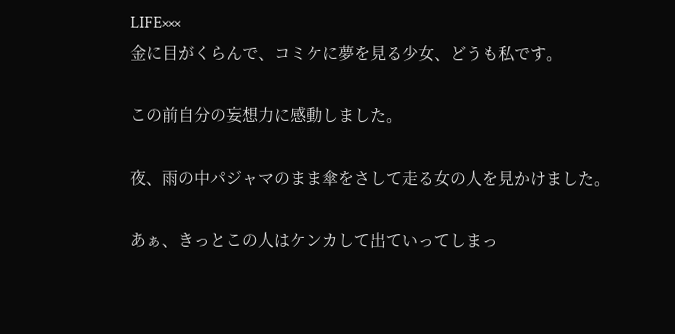LIFE×××
金に目がくらんで、コミケに夢を見る少女、どうも私です。

この前自分の妄想力に感動しました。

夜、雨の中パジャマのまま傘をさして走る女の人を見かけました。

あぁ、きっとこの人はケンカして出ていってしまっ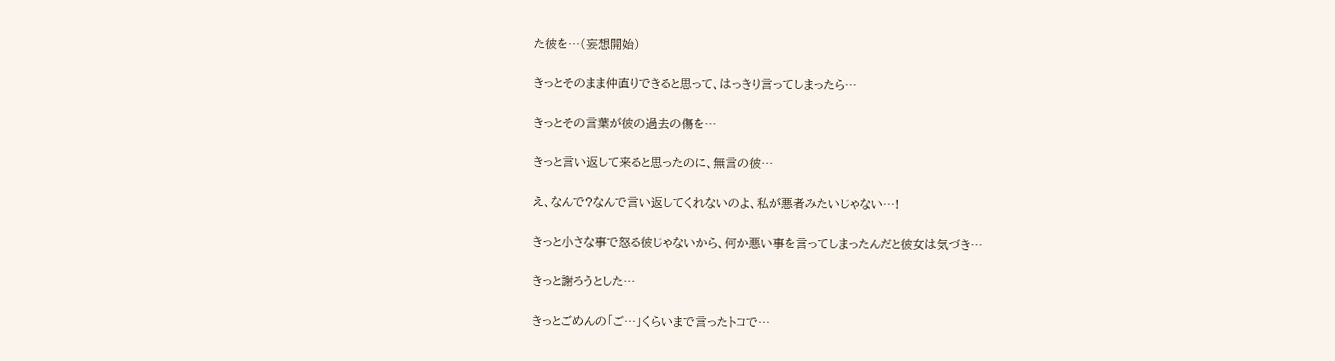た彼を…(妄想開始)

きっとそのまま仲直りできると思って、はっきり言ってしまったら…

きっとその言葉が彼の過去の傷を…

きっと言い返して来ると思ったのに、無言の彼…

え、なんで?なんで言い返してくれないのよ、私が悪者みたいじゃない…!

きっと小さな事で怒る彼じゃないから、何か悪い事を言ってしまったんだと彼女は気づき…

きっと謝ろうとした…

きっとごめんの「ご…」くらいまで言ったトコで…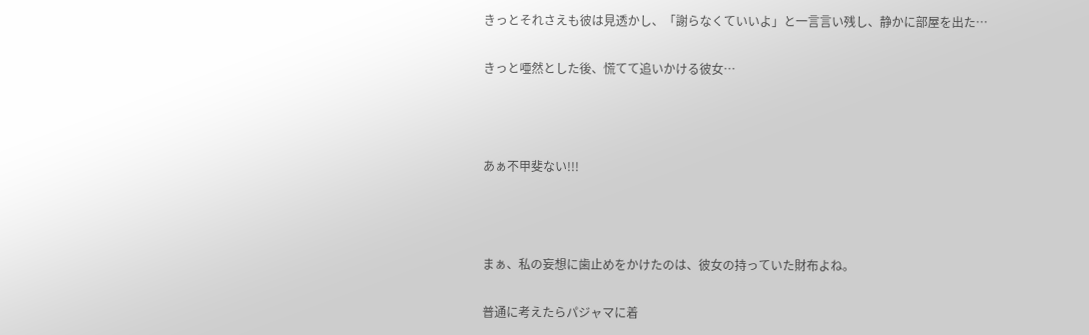きっとそれさえも彼は見透かし、「謝らなくていいよ」と一言言い残し、静かに部屋を出た…

きっと唖然とした後、慌てて追いかける彼女…



あぁ不甲斐ない!!!



まぁ、私の妄想に歯止めをかけたのは、彼女の持っていた財布よね。

普通に考えたらパジャマに着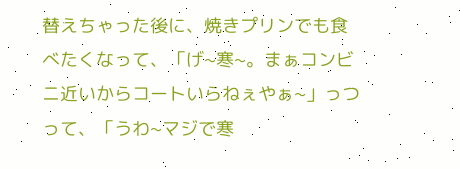替えちゃった後に、焼きプリンでも食べたくなって、「げ~寒~。まぁコンビニ近いからコートいらねぇやぁ~」っつって、「うわ~マジで寒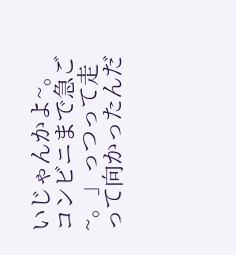いじゃんかよ~。コンビニまで急ご~。」っつって走って向かったんだ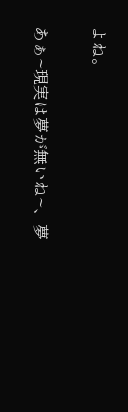よね。

あぁ~現実は夢が無いね~、夢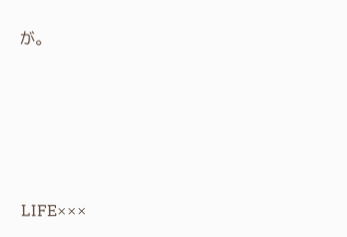が。





LIFE×××